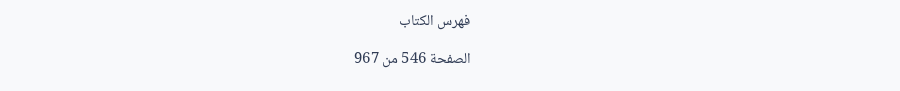فهرس الكتاب

الصفحة 546 من 967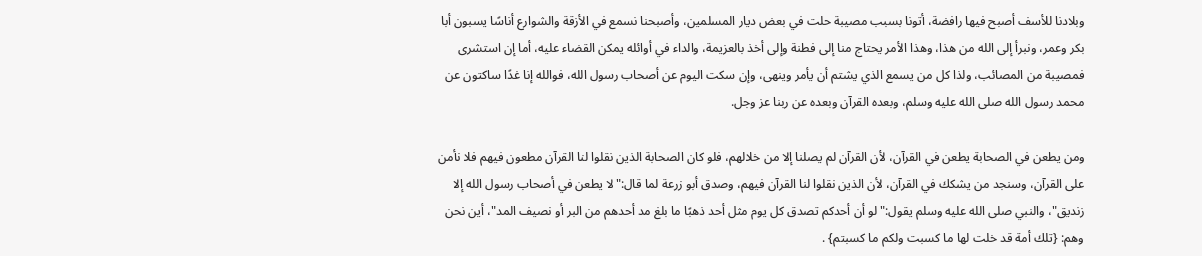وبلادنا للأسف أصبح فيها رافضة، أتونا بسبب مصيبة حلت في بعض ديار المسلمين، وأصبحنا نسمع في الأزقة والشوارع أناسًا يسبون أبا بكر وعمر، ونبرأ إلى الله من هذا، وهذا الأمر يحتاج منا إلى فطنة وإلى أخذ بالعزيمة، والداء في أوائله يمكن القضاء عليه، أما إن استشرى فمصيبة من المصائب، ولذا كل من يسمع الذي يشتم أن يأمر وينهى، وإن سكت اليوم عن أصحاب رسول الله، فوالله إنا غدًا ساكتون عن محمد رسول الله صلى الله عليه وسلم، وبعده القرآن وبعده عن ربنا عز وجل.

ومن يطعن في الصحابة يطعن في القرآن، لأن القرآن لم يصلنا إلا من خلالهم، فلو كان الصحابة الذين نقلوا لنا القرآن مطعون فيهم فلا نأمن على القرآن، وسنجد من يشكك في القرآن، لأن الذين نقلوا لنا القرآن فيهم، وصدق أبو زرعة لما قال:"لا يطعن في أصحاب رسول الله إلا زنديق"، والنبي صلى الله عليه وسلم يقول:"لو أن أحدكم تصدق كل يوم مثل أحد ذهبًا ما بلغ مد أحدهم من البر أو نصيف المد"، أين نحن وهم: {تلك أمة قد خلت لها ما كسبت ولكم ما كسبتم} .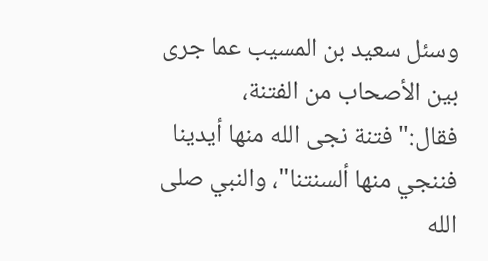وسئل سعيد بن المسيب عما جرى بين الأصحاب من الفتنة، فقال:"فتنة نجى الله منها أيدينا فننجي منها ألسنتنا"، والنبي صلى الله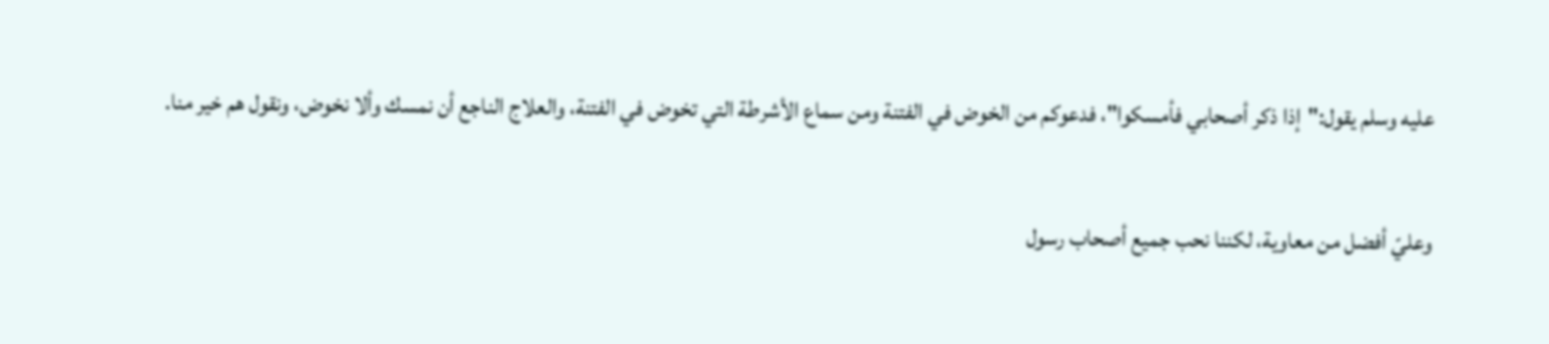عليه وسلم يقول:"إذا ذكر أصحابي فأمسكوا"، فدعوكم من الخوض في الفتنة ومن سماع الأشرطة التي تخوض في الفتنة، والعلاج الناجع أن نمسك وألا نخوض، ونقول هم خير منا.

وعليّ أفضل من معاوية، لكننا نحب جميع أصحاب رسول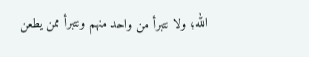الله؛ ولا نتبرأ من واحد منهم ونتبرأ ممن يطعن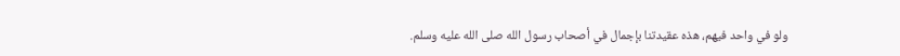ولو في واحد فيهم، هذه عقيدتنا بإجمال في أصحاب رسول الله صلى الله عليه وسلم.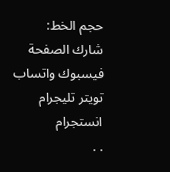حجم الخط:
شارك الصفحة
فيسبوك واتساب تويتر تليجرام انستجرام
. .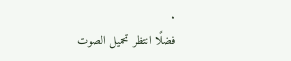.
فضلًا انتظر تحميل الصوت